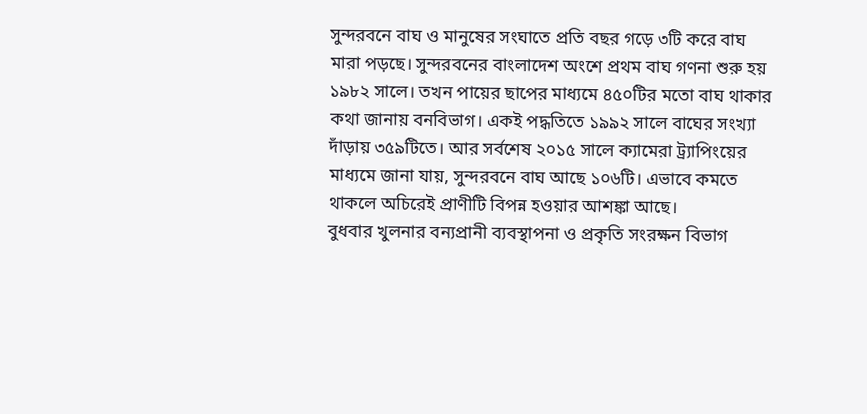সুন্দরবনে বাঘ ও মানুষের সংঘাতে প্রতি বছর গড়ে ৩টি করে বাঘ মারা পড়ছে। সুন্দরবনের বাংলাদেশ অংশে প্রথম বাঘ গণনা শুরু হয় ১৯৮২ সালে। তখন পায়ের ছাপের মাধ্যমে ৪৫০টির মতো বাঘ থাকার কথা জানায় বনবিভাগ। একই পদ্ধতিতে ১৯৯২ সালে বাঘের সংখ্যা দাঁড়ায় ৩৫৯টিতে। আর সর্বশেষ ২০১৫ সালে ক্যামেরা ট্র্যাপিংয়ের মাধ্যমে জানা যায়, সুন্দরবনে বাঘ আছে ১০৬টি। এভাবে কমতে থাকলে অচিরেই প্রাণীটি বিপন্ন হওয়ার আশঙ্কা আছে।
বুধবার খুলনার বন্যপ্রানী ব্যবস্থাপনা ও প্রকৃতি সংরক্ষন বিভাগ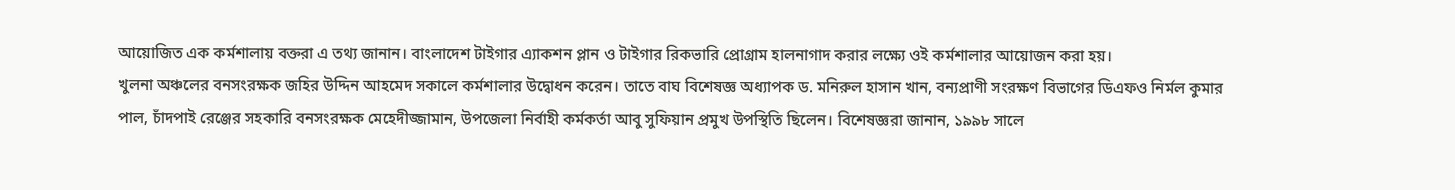আয়োজিত এক কর্মশালায় বক্তরা এ তথ্য জানান। বাংলাদেশ টাইগার এ্যাকশন প্লান ও টাইগার রিকভারি প্রোগ্রাম হালনাগাদ করার লক্ষ্যে ওই কর্মশালার আয়োজন করা হয়।
খুলনা অঞ্চলের বনসংরক্ষক জহির উদ্দিন আহমেদ সকালে কর্মশালার উদ্বোধন করেন। তাতে বাঘ বিশেষজ্ঞ অধ্যাপক ড. মনিরুল হাসান খান, বন্যপ্রাণী সংরক্ষণ বিভাগের ডিএফও নির্মল কুমার পাল, চাঁদপাই রেঞ্জের সহকারি বনসংরক্ষক মেহেদীজ্জামান, উপজেলা নির্বাহী কর্মকর্তা আবু সুফিয়ান প্রমুখ উপস্থিতি ছিলেন। বিশেষজ্ঞরা জানান, ১৯৯৮ সালে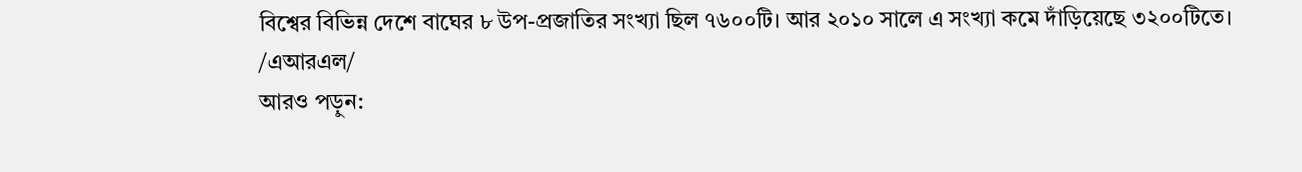বিশ্বের বিভিন্ন দেশে বাঘের ৮ উপ-প্রজাতির সংখ্যা ছিল ৭৬০০টি। আর ২০১০ সালে এ সংখ্যা কমে দাঁড়িয়েছে ৩২০০টিতে।
/এআরএল/
আরও পড়ুন: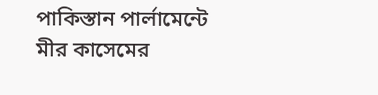পাকিস্তান পার্লামেন্টে মীর কাসেমের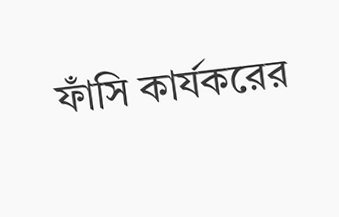ফাঁসি কার্যকরের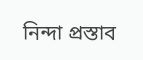নিন্দা প্রস্তাব